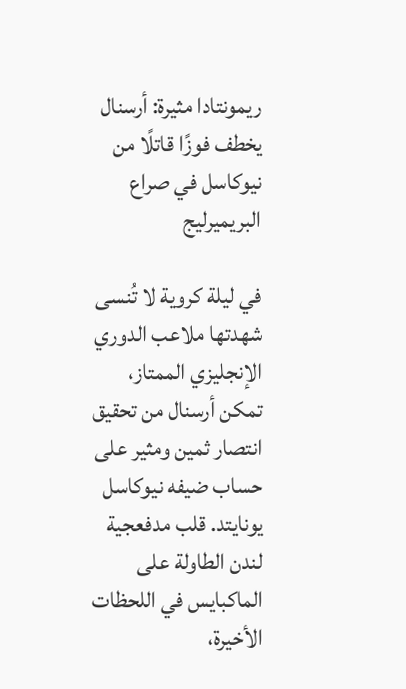ريمونتادا مثيرة: أرسنال يخطف فوزًا قاتلًا من نيوكاسل في صراع البريميرليج

في ليلة كروية لا تُنسى شهدتها ملاعب الدوري الإنجليزي الممتاز، تمكن أرسنال من تحقيق انتصار ثمين ومثير على حساب ضيفه نيوكاسل يونايتد. قلب مدفعجية لندن الطاولة على الماكبايس في اللحظات الأخيرة،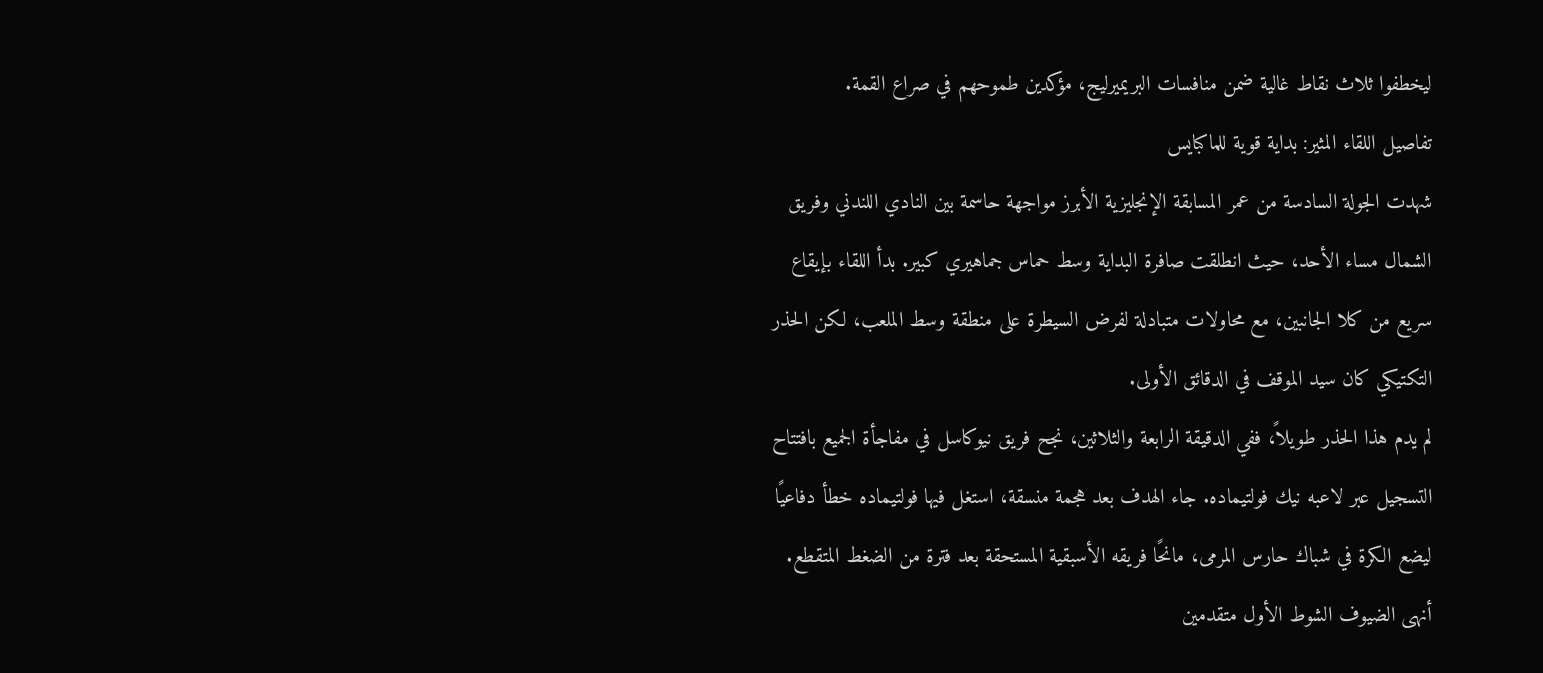ليخطفوا ثلاث نقاط غالية ضمن منافسات البريميرليج، مؤكدين طموحهم في صراع القمة.
تفاصيل اللقاء المثير: بداية قوية للماكبايس
شهدت الجولة السادسة من عمر المسابقة الإنجليزية الأبرز مواجهة حاسمة بين النادي اللندني وفريق الشمال مساء الأحد، حيث انطلقت صافرة البداية وسط حماس جماهيري كبير. بدأ اللقاء بإيقاع سريع من كلا الجانبين، مع محاولات متبادلة لفرض السيطرة على منطقة وسط الملعب، لكن الحذر التكتيكي كان سيد الموقف في الدقائق الأولى.
لم يدم هذا الحذر طويلاً، ففي الدقيقة الرابعة والثلاثين، نجح فريق نيوكاسل في مفاجأة الجميع بافتتاح التسجيل عبر لاعبه نيك فولتيماده. جاء الهدف بعد هجمة منسقة، استغل فيها فولتيماده خطأ دفاعيًا ليضع الكرة في شباك حارس المرمى، مانحًا فريقه الأسبقية المستحقة بعد فترة من الضغط المتقطع.
أنهى الضيوف الشوط الأول متقدمين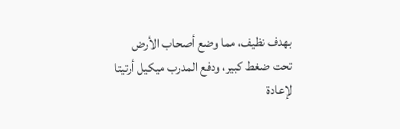بهدف نظيف، مما وضع أصحاب الأرض تحت ضغط كبير، ودفع المدرب ميكيل أرتيتا لإعادة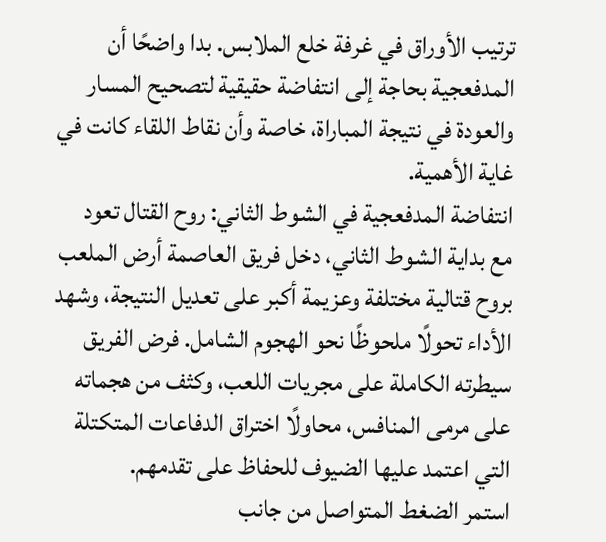ترتيب الأوراق في غرفة خلع الملابس. بدا واضحًا أن المدفعجية بحاجة إلى انتفاضة حقيقية لتصحيح المسار والعودة في نتيجة المباراة، خاصة وأن نقاط اللقاء كانت في غاية الأهمية.
انتفاضة المدفعجية في الشوط الثاني: روح القتال تعود
مع بداية الشوط الثاني، دخل فريق العاصمة أرض الملعب بروح قتالية مختلفة وعزيمة أكبر على تعديل النتيجة، وشهد الأداء تحولًا ملحوظًا نحو الهجوم الشامل. فرض الفريق سيطرته الكاملة على مجريات اللعب، وكثف من هجماته على مرمى المنافس، محاولًا اختراق الدفاعات المتكتلة التي اعتمد عليها الضيوف للحفاظ على تقدمهم.
استمر الضغط المتواصل من جانب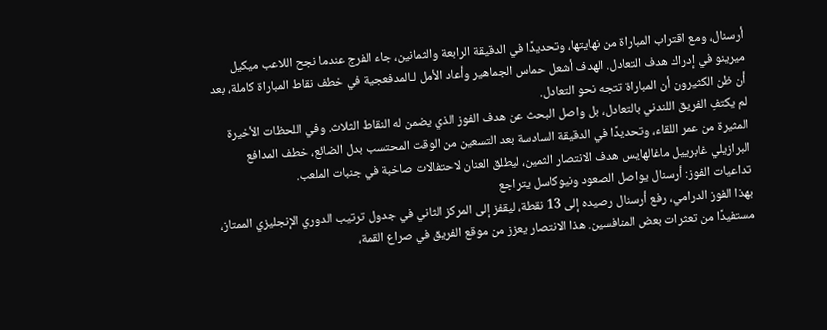أرسنال، ومع اقتراب المباراة من نهايتها، وتحديدًا في الدقيقة الرابعة والثمانين، جاء الفرج عندما نجح اللاعب ميكيل ميرينو في إدراك هدف التعادل. الهدف أشعل حماس الجماهير وأعاد الأمل لـالمدفعجية في خطف نقاط المباراة كاملة، بعد أن ظن الكثيرون أن المباراة تتجه نحو التعادل.
لم يكتفِ الفريق اللندني بالتعادل، بل واصل البحث عن هدف الفوز الذي يضمن له النقاط الثلاث. وفي اللحظات الأخيرة المثيرة من عمر اللقاء، وتحديدًا في الدقيقة السادسة بعد التسعين من الوقت المحتسب بدل الضائع، خطف المدافع البرازيلي غابرييل ماغالهايس هدف الانتصار الثمين، ليطلق العنان لاحتفالات صاخبة في جنبات الملعب.
تداعيات الفوز: أرسنال يواصل الصعود ونيوكاسل يتراجع
بهذا الفوز الدرامي، رفع أرسنال رصيده إلى 13 نقطة، ليقفز إلى المركز الثاني في جدول ترتيب الدوري الإنجليزي الممتاز، مستفيدًا من تعثرات بعض المنافسين. هذا الانتصار يعزز من موقع الفريق في صراع القمة،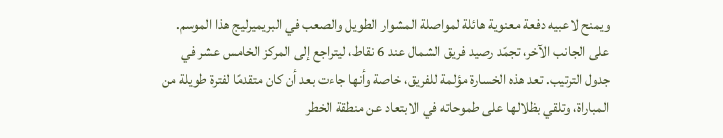ويمنح لاعبيه دفعة معنوية هائلة لمواصلة المشوار الطويل والصعب في البريميرليج هذا الموسم.
على الجانب الآخر، تجمّد رصيد فريق الشمال عند 6 نقاط، ليتراجع إلى المركز الخامس عشر في جدول الترتيب. تعد هذه الخسارة مؤلمة للفريق، خاصة وأنها جاءت بعد أن كان متقدمًا لفترة طويلة من المباراة، وتلقي بظلالها على طموحاته في الابتعاد عن منطقة الخطر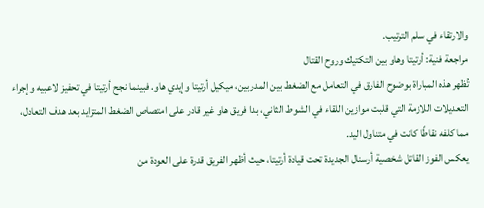والارتقاء في سلم الترتيب.
مراجعة فنية: أرتيتا وهاو بين التكتيك وروح القتال
تُظهر هذه المباراة بوضوح الفارق في التعامل مع الضغط بين المدربين، ميكيل أرتيتا وإيدي هاو. فبينما نجح أرتيتا في تحفيز لاعبيه وإجراء التعديلات اللازمة التي قلبت موازين اللقاء في الشوط الثاني، بدا فريق هاو غير قادر على امتصاص الضغط المتزايد بعد هدف التعادل، مما كلفه نقاطًا كانت في متناول اليد.
يعكس الفوز القاتل شخصية أرسنال الجديدة تحت قيادة أرتيتا، حيث أظهر الفريق قدرة على العودة من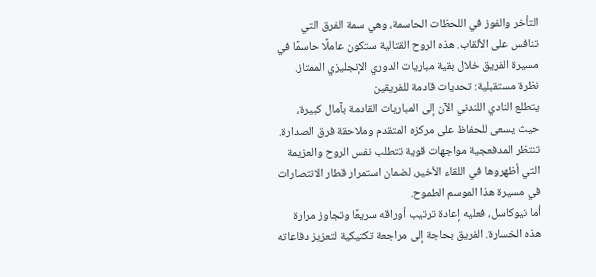التأخر والفوز في اللحظات الحاسمة، وهي سمة الفرق التي تنافس على الألقاب. هذه الروح القتالية ستكون عاملًا حاسمًا في مسيرة الفريق خلال بقية مباريات الدوري الإنجليزي الممتاز.
نظرة مستقبلية: تحديات قادمة للفريقين
يتطلع النادي اللندني الآن إلى المباريات القادمة بآمال كبيرة، حيث يسعى للحفاظ على مركزه المتقدم وملاحقة فرق الصدارة. تنتظر المدفعجية مواجهات قوية تتطلب نفس الروح والعزيمة التي أظهروها في اللقاء الأخير، لضمان استمرار قطار الانتصارات في مسيرة هذا الموسم الطموح.
أما نيوكاسل، فعليه إعادة ترتيب أوراقه سريعًا وتجاوز مرارة هذه الخسارة. الفريق بحاجة إلى مراجعة تكتيكية لتعزيز دفاعاته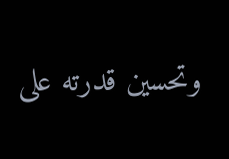وتحسين قدرته على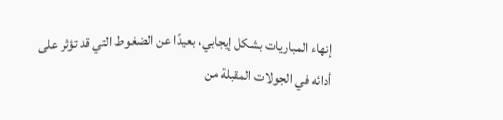إنهاء المباريات بشكل إيجابي، بعيدًا عن الضغوط التي قد تؤثر على أدائه في الجولات المقبلة من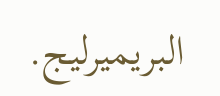البريميرليج.